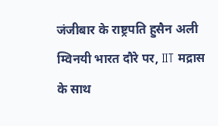जंजीबार के राष्ट्रपति हुसैन अली म्विनयी भारत दौरे पर, IIT मद्रास के साथ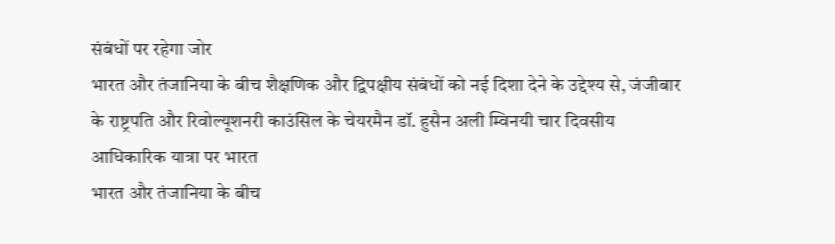संबंधों पर रहेगा जोर
भारत और तंजानिया के बीच शैक्षणिक और द्विपक्षीय संबंधों को नई दिशा देने के उद्देश्य से, जंजीबार के राष्ट्रपति और रिवोल्यूशनरी काउंसिल के चेयरमैन डॉ. हुसैन अली म्विनयी चार दिवसीय आधिकारिक यात्रा पर भारत
भारत और तंजानिया के बीच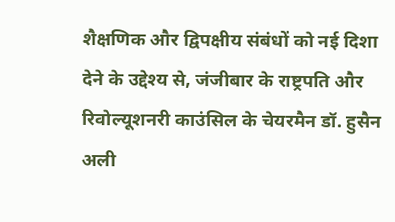शैक्षणिक और द्विपक्षीय संबंधों को नई दिशा देने के उद्देश्य से, जंजीबार के राष्ट्रपति और रिवोल्यूशनरी काउंसिल के चेयरमैन डॉ. हुसैन अली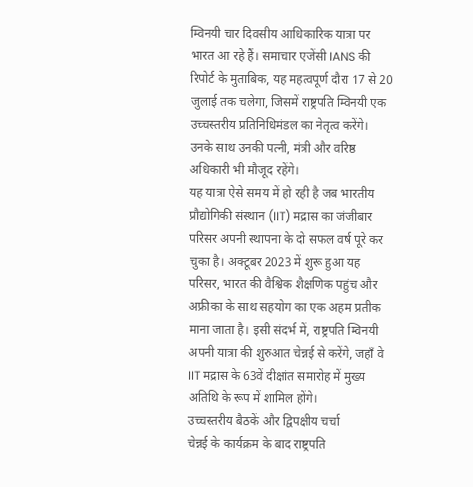म्विनयी चार दिवसीय आधिकारिक यात्रा पर भारत आ रहे हैं। समाचार एजेंसी IANS की रिपोर्ट के मुताबिक, यह महत्वपूर्ण दौरा 17 से 20 जुलाई तक चलेगा, जिसमें राष्ट्रपति म्विनयी एक उच्चस्तरीय प्रतिनिधिमंडल का नेतृत्व करेंगे। उनके साथ उनकी पत्नी, मंत्री और वरिष्ठ अधिकारी भी मौजूद रहेंगे।
यह यात्रा ऐसे समय में हो रही है जब भारतीय प्रौद्योगिकी संस्थान (IIT) मद्रास का जंजीबार परिसर अपनी स्थापना के दो सफल वर्ष पूरे कर चुका है। अक्टूबर 2023 में शुरू हुआ यह परिसर, भारत की वैश्विक शैक्षणिक पहुंच और अफ्रीका के साथ सहयोग का एक अहम प्रतीक माना जाता है। इसी संदर्भ में, राष्ट्रपति म्विनयी अपनी यात्रा की शुरुआत चेन्नई से करेंगे, जहाँ वे IIT मद्रास के 63वें दीक्षांत समारोह में मुख्य अतिथि के रूप में शामिल होंगे।
उच्चस्तरीय बैठकें और द्विपक्षीय चर्चा
चेन्नई के कार्यक्रम के बाद राष्ट्रपति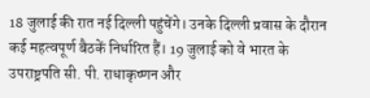18 जुलाई की रात नई दिल्ली पहुंचेंगे। उनके दिल्ली प्रवास के दौरान कई महत्वपूर्ण बैठकें निर्धारित हैं। 19 जुलाई को वे भारत के उपराष्ट्रपति सी. पी. राधाकृष्णन और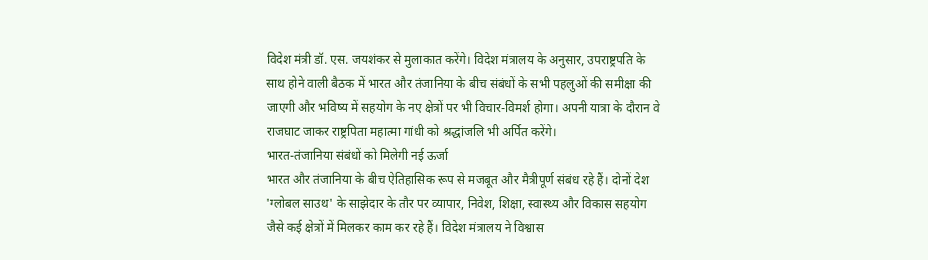विदेश मंत्री डॉ. एस. जयशंकर से मुलाकात करेंगे। विदेश मंत्रालय के अनुसार, उपराष्ट्रपति के साथ होने वाली बैठक में भारत और तंजानिया के बीच संबंधों के सभी पहलुओं की समीक्षा की जाएगी और भविष्य में सहयोग के नए क्षेत्रों पर भी विचार-विमर्श होगा। अपनी यात्रा के दौरान वे राजघाट जाकर राष्ट्रपिता महात्मा गांधी को श्रद्धांजलि भी अर्पित करेंगे।
भारत-तंजानिया संबंधों को मिलेगी नई ऊर्जा
भारत और तंजानिया के बीच ऐतिहासिक रूप से मजबूत और मैत्रीपूर्ण संबंध रहे हैं। दोनों देश 'ग्लोबल साउथ' के साझेदार के तौर पर व्यापार, निवेश, शिक्षा, स्वास्थ्य और विकास सहयोग जैसे कई क्षेत्रों में मिलकर काम कर रहे हैं। विदेश मंत्रालय ने विश्वास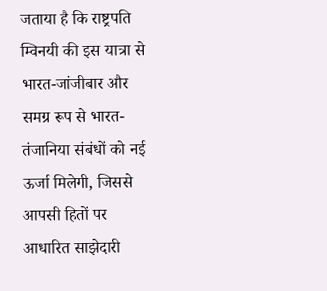जताया है कि राष्ट्रपति म्विनयी की इस यात्रा से भारत-जांजीबार और समग्र रूप से भारत-तंजानिया संबंधों को नई ऊर्जा मिलेगी, जिससे आपसी हितों पर आधारित साझेदारी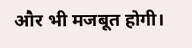और भी मजबूत होगी।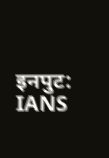इनपुट: IANS